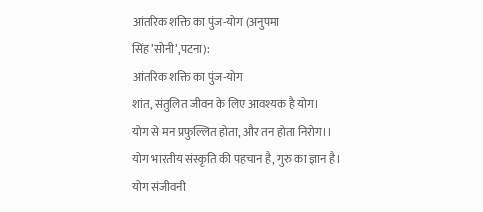आंतरिक शक्ति का पुंज-योग (अनुपमा सिंह’सोनी’,पटना):
आंतरिक शक्ति का पुंज-योग
शांत, संतुलित जीवन के लिए आवश्यक है योग।
योग से मन प्रफुल्लित होता, और तन होता निरोग।।
योग भारतीय संस्कृति की पहचान है, गुरु का ज्ञान है।
योग संजीवनी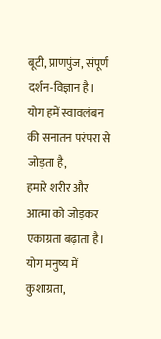बूटी, प्राणपुंज, संपूर्ण दर्शन-विज्ञान है।
योग हमें स्वावलंबन की सनातन परंपरा से जोड़ता है,
हमारे शरीर और आत्मा को जोड़कर एकाग्रता बढ़ाता है।
योग मनुष्य में कुशाग्रता,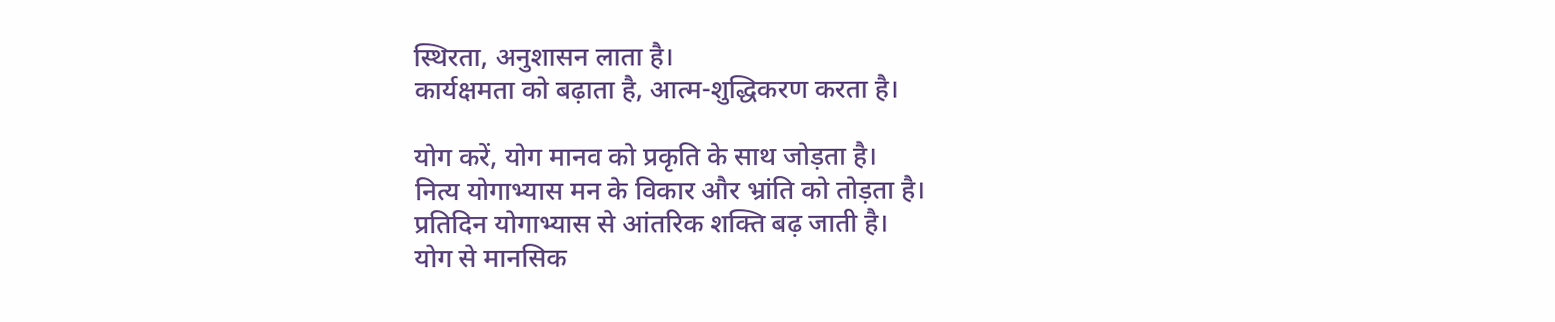स्थिरता, अनुशासन लाता है।
कार्यक्षमता को बढ़ाता है, आत्म-शुद्धिकरण करता है।

योग करें, योग मानव को प्रकृति के साथ जोड़ता है।
नित्य योगाभ्यास मन के विकार और भ्रांति को तोड़ता है।
प्रतिदिन योगाभ्यास से आंतरिक शक्ति बढ़ जाती है।
योग से मानसिक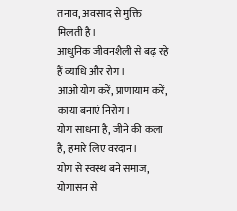तनाव, अवसाद से मुक्ति मिलती है।
आधुनिक जीवनशैली से बढ़ रहे हैं व्याधि और रोग।
आओ योग करें, प्राणायाम करें, काया बनाएं निरोग।
योग साधना है, जीने की कला है, हमारे लिए वरदान।
योग से स्वस्थ बने समाज, योगासन से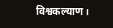विश्वकल्याण।